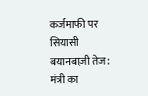कर्जमाफी पर सियासी बयानबाज़ी तेज: मंत्री का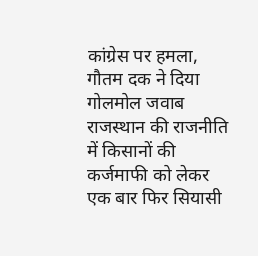कांग्रेस पर हमला, गौतम दक ने दिया गोलमोल जवाब
राजस्थान की राजनीति में किसानों की कर्जमाफी को लेकर एक बार फिर सियासी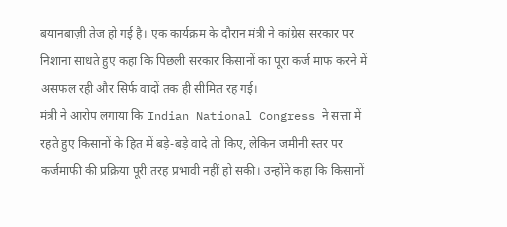बयानबाज़ी तेज हो गई है। एक कार्यक्रम के दौरान मंत्री ने कांग्रेस सरकार पर निशाना साधते हुए कहा कि पिछली सरकार किसानों का पूरा कर्ज माफ करने में असफल रही और सिर्फ वादों तक ही सीमित रह गई।
मंत्री ने आरोप लगाया कि Indian National Congress ने सत्ता में रहते हुए किसानों के हित में बड़े-बड़े वादे तो किए, लेकिन जमीनी स्तर पर कर्जमाफी की प्रक्रिया पूरी तरह प्रभावी नहीं हो सकी। उन्होंने कहा कि किसानों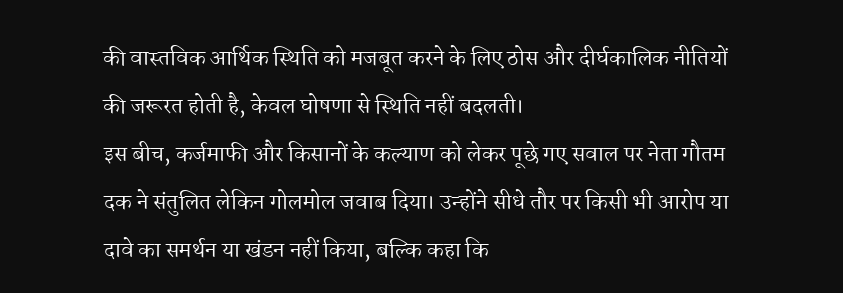की वास्तविक आर्थिक स्थिति को मजबूत करने के लिए ठोस और दीर्घकालिक नीतियों की जरूरत होती है, केवल घोषणा से स्थिति नहीं बदलती।
इस बीच, कर्जमाफी और किसानों के कल्याण को लेकर पूछे गए सवाल पर नेता गौतम दक ने संतुलित लेकिन गोलमोल जवाब दिया। उन्होंने सीधे तौर पर किसी भी आरोप या दावे का समर्थन या खंडन नहीं किया, बल्कि कहा कि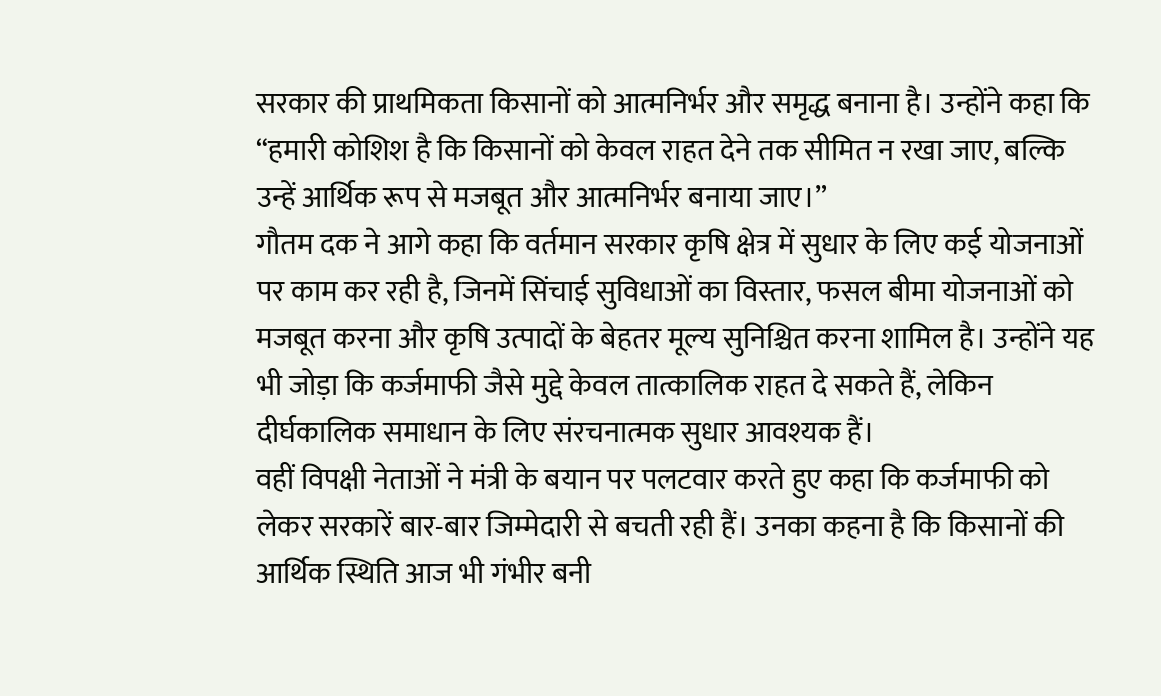सरकार की प्राथमिकता किसानों को आत्मनिर्भर और समृद्ध बनाना है। उन्होंने कहा कि “हमारी कोशिश है कि किसानों को केवल राहत देने तक सीमित न रखा जाए, बल्कि उन्हें आर्थिक रूप से मजबूत और आत्मनिर्भर बनाया जाए।”
गौतम दक ने आगे कहा कि वर्तमान सरकार कृषि क्षेत्र में सुधार के लिए कई योजनाओं पर काम कर रही है, जिनमें सिंचाई सुविधाओं का विस्तार, फसल बीमा योजनाओं को मजबूत करना और कृषि उत्पादों के बेहतर मूल्य सुनिश्चित करना शामिल है। उन्होंने यह भी जोड़ा कि कर्जमाफी जैसे मुद्दे केवल तात्कालिक राहत दे सकते हैं, लेकिन दीर्घकालिक समाधान के लिए संरचनात्मक सुधार आवश्यक हैं।
वहीं विपक्षी नेताओं ने मंत्री के बयान पर पलटवार करते हुए कहा कि कर्जमाफी को लेकर सरकारें बार-बार जिम्मेदारी से बचती रही हैं। उनका कहना है कि किसानों की आर्थिक स्थिति आज भी गंभीर बनी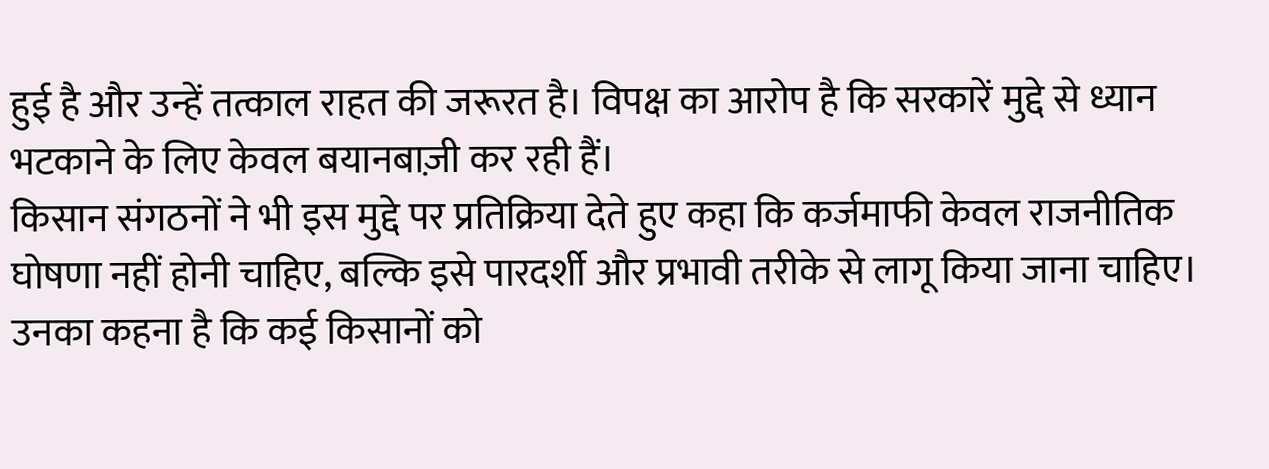हुई है और उन्हें तत्काल राहत की जरूरत है। विपक्ष का आरोप है कि सरकारें मुद्दे से ध्यान भटकाने के लिए केवल बयानबाज़ी कर रही हैं।
किसान संगठनों ने भी इस मुद्दे पर प्रतिक्रिया देते हुए कहा कि कर्जमाफी केवल राजनीतिक घोषणा नहीं होनी चाहिए, बल्कि इसे पारदर्शी और प्रभावी तरीके से लागू किया जाना चाहिए। उनका कहना है कि कई किसानों को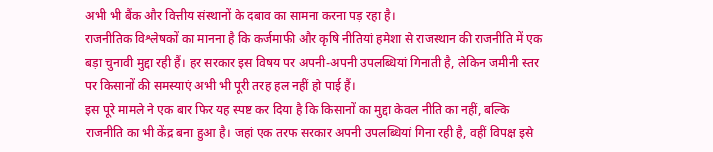अभी भी बैंक और वित्तीय संस्थानों के दबाव का सामना करना पड़ रहा है।
राजनीतिक विश्लेषकों का मानना है कि कर्जमाफी और कृषि नीतियां हमेशा से राजस्थान की राजनीति में एक बड़ा चुनावी मुद्दा रही हैं। हर सरकार इस विषय पर अपनी-अपनी उपलब्धियां गिनाती है, लेकिन जमीनी स्तर पर किसानों की समस्याएं अभी भी पूरी तरह हल नहीं हो पाई हैं।
इस पूरे मामले ने एक बार फिर यह स्पष्ट कर दिया है कि किसानों का मुद्दा केवल नीति का नहीं, बल्कि राजनीति का भी केंद्र बना हुआ है। जहां एक तरफ सरकार अपनी उपलब्धियां गिना रही है, वहीं विपक्ष इसे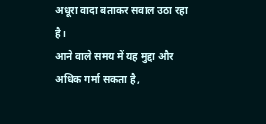अधूरा वादा बताकर सवाल उठा रहा है।
आने वाले समय में यह मुद्दा और अधिक गर्मा सकता है,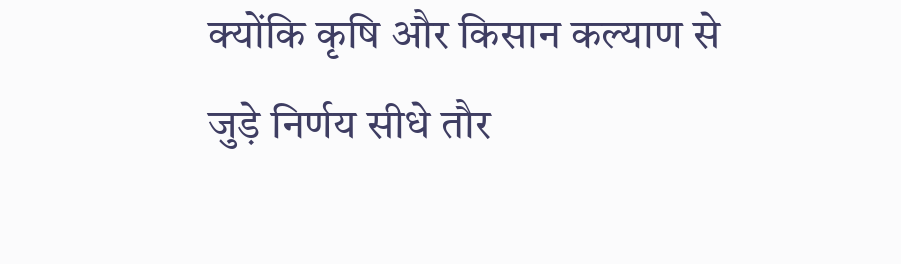क्योंकि कृषि और किसान कल्याण से जुड़े निर्णय सीधे तौर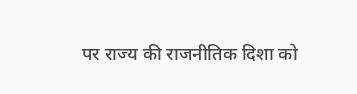पर राज्य की राजनीतिक दिशा को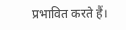प्रभावित करते हैं।